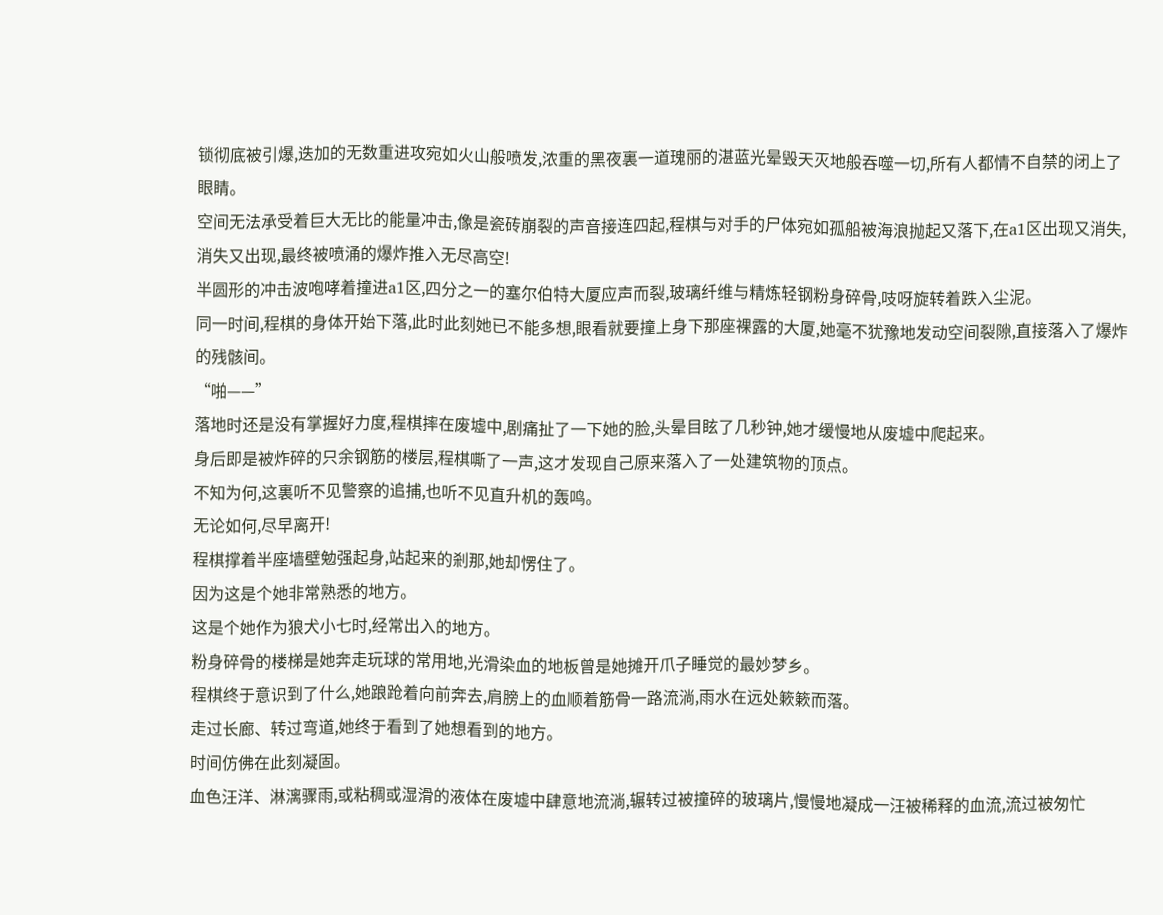锁彻底被引爆,迭加的无数重进攻宛如火山般喷发,浓重的黑夜裏一道瑰丽的湛蓝光晕毁天灭地般吞噬一切,所有人都情不自禁的闭上了眼睛。
空间无法承受着巨大无比的能量冲击,像是瓷砖崩裂的声音接连四起,程棋与对手的尸体宛如孤船被海浪抛起又落下,在a1区出现又消失,消失又出现,最终被喷涌的爆炸推入无尽高空!
半圆形的冲击波咆哮着撞进a1区,四分之一的塞尔伯特大厦应声而裂,玻璃纤维与精炼轻钢粉身碎骨,吱呀旋转着跌入尘泥。
同一时间,程棋的身体开始下落,此时此刻她已不能多想,眼看就要撞上身下那座裸露的大厦,她毫不犹豫地发动空间裂隙,直接落入了爆炸的残骸间。
“啪——”
落地时还是没有掌握好力度,程棋摔在废墟中,剧痛扯了一下她的脸,头晕目眩了几秒钟,她才缓慢地从废墟中爬起来。
身后即是被炸碎的只余钢筋的楼层,程棋嘶了一声,这才发现自己原来落入了一处建筑物的顶点。
不知为何,这裏听不见警察的追捕,也听不见直升机的轰鸣。
无论如何,尽早离开!
程棋撑着半座墙壁勉强起身,站起来的剎那,她却愣住了。
因为这是个她非常熟悉的地方。
这是个她作为狼犬小七时,经常出入的地方。
粉身碎骨的楼梯是她奔走玩球的常用地,光滑染血的地板曾是她摊开爪子睡觉的最妙梦乡。
程棋终于意识到了什么,她踉跄着向前奔去,肩膀上的血顺着筋骨一路流淌,雨水在远处簌簌而落。
走过长廊、转过弯道,她终于看到了她想看到的地方。
时间仿佛在此刻凝固。
血色汪洋、淋漓骤雨,或粘稠或湿滑的液体在废墟中肆意地流淌,辗转过被撞碎的玻璃片,慢慢地凝成一汪被稀释的血流,流过被匆忙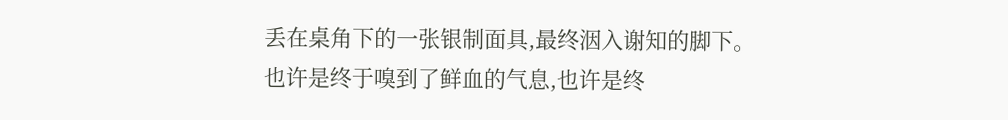丢在桌角下的一张银制面具,最终洇入谢知的脚下。
也许是终于嗅到了鲜血的气息,也许是终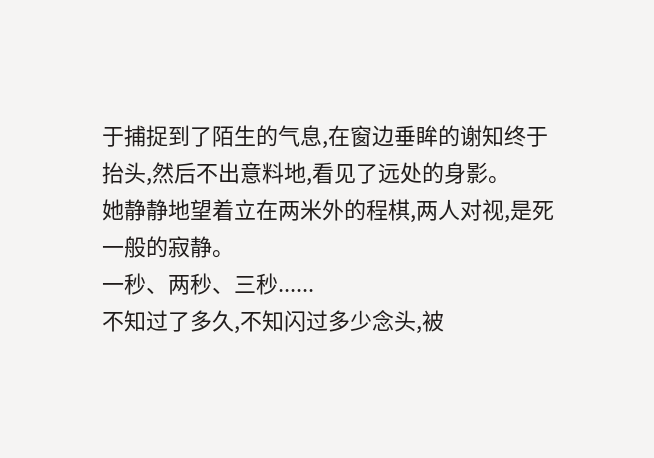于捕捉到了陌生的气息,在窗边垂眸的谢知终于抬头,然后不出意料地,看见了远处的身影。
她静静地望着立在两米外的程棋,两人对视,是死一般的寂静。
一秒、两秒、三秒......
不知过了多久,不知闪过多少念头,被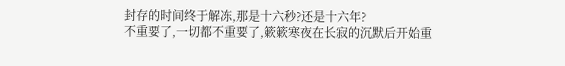封存的时间终于解冻,那是十六秒?还是十六年?
不重要了,一切都不重要了,簌簌寒夜在长寂的沉默后开始重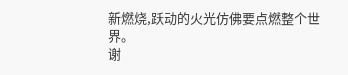新燃烧,跃动的火光仿佛要点燃整个世界。
谢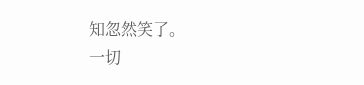知忽然笑了。
一切